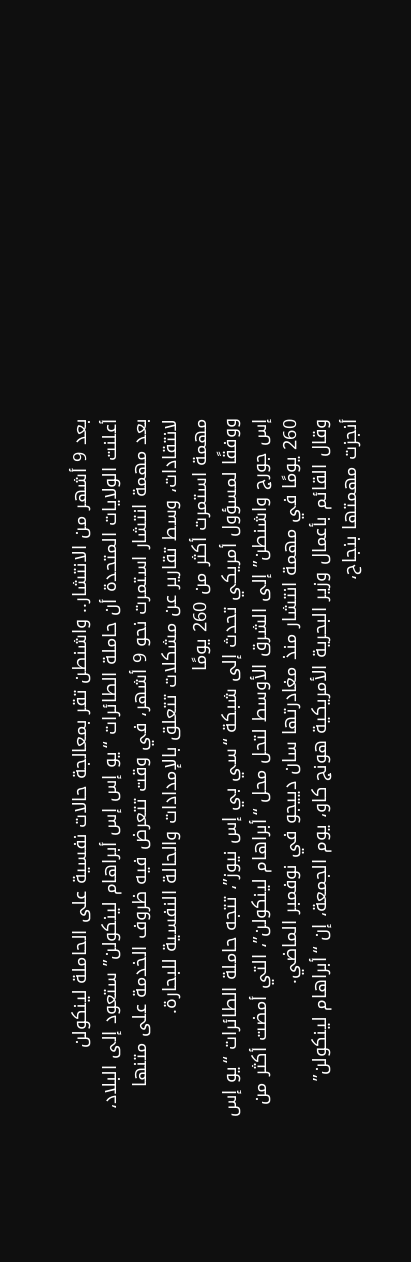بعد 9 أشهر من الانتشار.. واشنطن تقر بمعالجة حالات نفسية على الحاملة لينكولن
أعلنت الولايات المتحدة أن حاملة الطائرات “يو إس إس أبراهام لينكولن” ستعود إلى البلاد، بعد مهمة انتشار استمرت نحو 9 أشهر، في وقت تتعرض فيه ظروف الخدمة على متنها لانتقادات، وسط تقارير عن مشكلات تتعلق بالإمدادات والحالة النفسية للبحارة.
مهمة استمرت أكثر من 260 يومًا
ووفقًا لمسؤول أمريكي تحدث إلى شبكة “سي بي إس نيوز”، تتجه حاملة الطائرات “يو إس إس جورج واشنطن” إلى الشرق الأوسط لتحل محل “أبراهام لينكولن”، التي أمضت أكثر من 260 يومًا في مهمة انتشار منذ مغادرتها سان دييجو في نوفمبر الماضي.
وقال القائم بأعمال وزير البحرية الأمريكية هونج كاو، يوم الجمعة، إن “أبراهام لينكولن” أنجزت مهمتها بنجاح،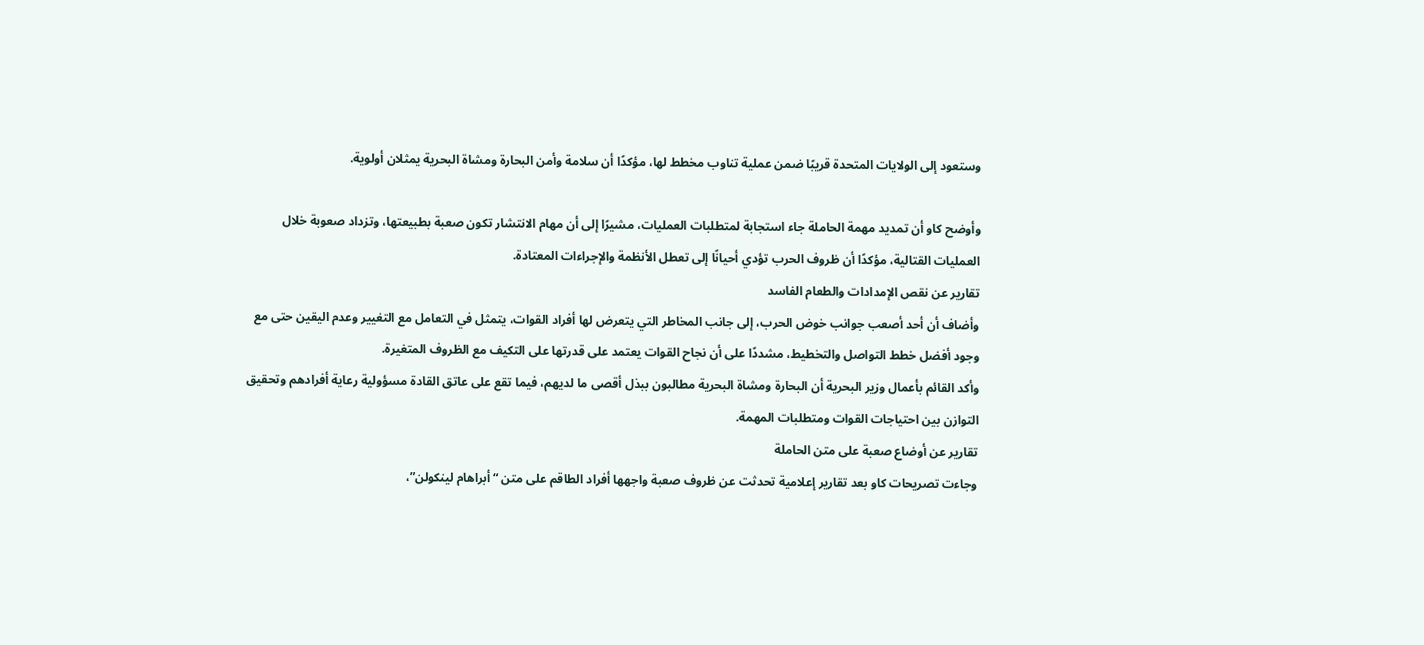وستعود إلى الولايات المتحدة قريبًا ضمن عملية تناوب مخطط لها، مؤكدًا أن سلامة وأمن البحارة ومشاة البحرية يمثلان أولوية.

وأوضح كاو أن تمديد مهمة الحاملة جاء استجابة لمتطلبات العمليات، مشيرًا إلى أن مهام الانتشار تكون صعبة بطبيعتها، وتزداد صعوبة خلال العمليات القتالية، مؤكدًا أن ظروف الحرب تؤدي أحيانًا إلى تعطل الأنظمة والإجراءات المعتادة.
تقارير عن نقص الإمدادات والطعام الفاسد
وأضاف أن أحد أصعب جوانب خوض الحرب، إلى جانب المخاطر التي يتعرض لها أفراد القوات، يتمثل في التعامل مع التغيير وعدم اليقين حتى مع وجود أفضل خطط التواصل والتخطيط، مشددًا على أن نجاح القوات يعتمد على قدرتها على التكيف مع الظروف المتغيرة.
وأكد القائم بأعمال وزير البحرية أن البحارة ومشاة البحرية مطالبون ببذل أقصى ما لديهم، فيما تقع على عاتق القادة مسؤولية رعاية أفرادهم وتحقيق التوازن بين احتياجات القوات ومتطلبات المهمة.
تقارير عن أوضاع صعبة على متن الحاملة
وجاءت تصريحات كاو بعد تقارير إعلامية تحدثت عن ظروف صعبة واجهها أفراد الطاقم على متن “أبراهام لينكولن”،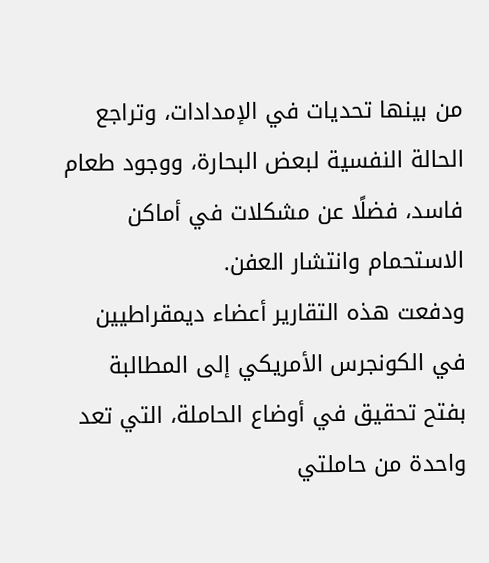من بينها تحديات في الإمدادات، وتراجع الحالة النفسية لبعض البحارة، ووجود طعام فاسد، فضلًا عن مشكلات في أماكن الاستحمام وانتشار العفن.
ودفعت هذه التقارير أعضاء ديمقراطيين في الكونجرس الأمريكي إلى المطالبة بفتح تحقيق في أوضاع الحاملة، التي تعد واحدة من حاملتي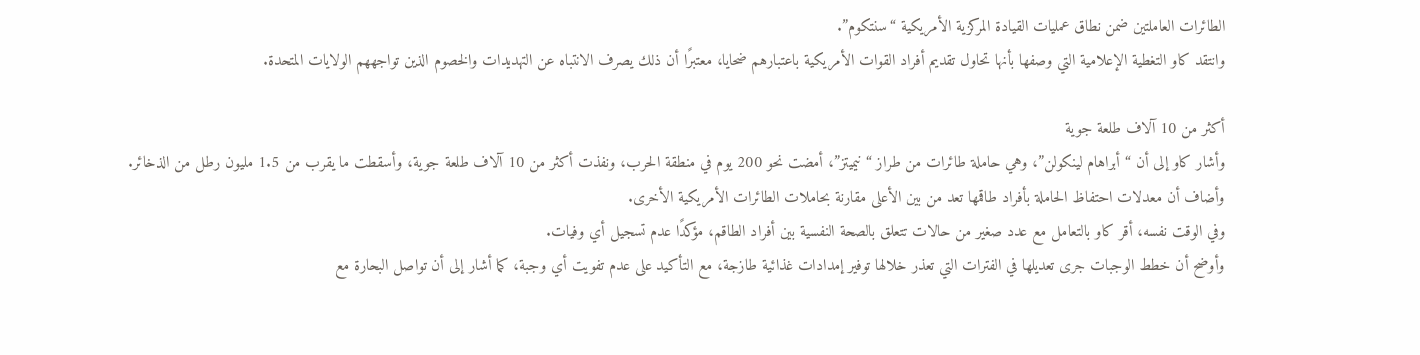الطائرات العاملتين ضمن نطاق عمليات القيادة المركزية الأمريكية “سنتكوم”.
وانتقد كاو التغطية الإعلامية التي وصفها بأنها تحاول تقديم أفراد القوات الأمريكية باعتبارهم ضحايا، معتبرًا أن ذلك يصرف الانتباه عن التهديدات والخصوم الذين تواجههم الولايات المتحدة.

أكثر من 10 آلاف طلعة جوية
وأشار كاو إلى أن “أبراهام لينكولن”، وهي حاملة طائرات من طراز “نيميتز”، أمضت نحو 200 يوم في منطقة الحرب، ونفذت أكثر من 10 آلاف طلعة جوية، وأسقطت ما يقرب من 1.5 مليون رطل من الذخائر.
وأضاف أن معدلات احتفاظ الحاملة بأفراد طاقمها تعد من بين الأعلى مقارنة بحاملات الطائرات الأمريكية الأخرى.
وفي الوقت نفسه، أقر كاو بالتعامل مع عدد صغير من حالات تتعلق بالصحة النفسية بين أفراد الطاقم، مؤكدًا عدم تسجيل أي وفيات.
وأوضح أن خطط الوجبات جرى تعديلها في الفترات التي تعذر خلالها توفير إمدادات غذائية طازجة، مع التأكيد على عدم تفويت أي وجبة، كما أشار إلى أن تواصل البحارة مع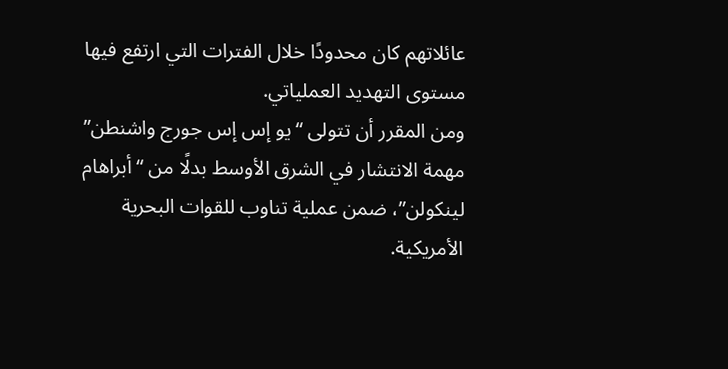عائلاتهم كان محدودًا خلال الفترات التي ارتفع فيها مستوى التهديد العملياتي.
ومن المقرر أن تتولى “يو إس إس جورج واشنطن” مهمة الانتشار في الشرق الأوسط بدلًا من “أبراهام لينكولن”، ضمن عملية تناوب للقوات البحرية الأمريكية.